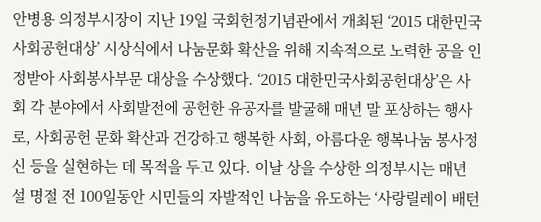안병용 의정부시장이 지난 19일 국회헌정기념관에서 개최된 ‘2015 대한민국사회공헌대상’ 시상식에서 나눔문화 확산을 위해 지속적으로 노력한 공을 인정받아 사회봉사부문 대상을 수상했다. ‘2015 대한민국사회공헌대상’은 사회 각 분야에서 사회발전에 공헌한 유공자를 발굴해 매년 말 포상하는 행사로, 사회공헌 문화 확산과 건강하고 행복한 사회, 아름다운 행복나눔 봉사정신 등을 실현하는 데 목적을 두고 있다. 이날 상을 수상한 의정부시는 매년 설 명절 전 100일동안 시민들의 자발적인 나눔을 유도하는 ‘사랑릴레이 배턴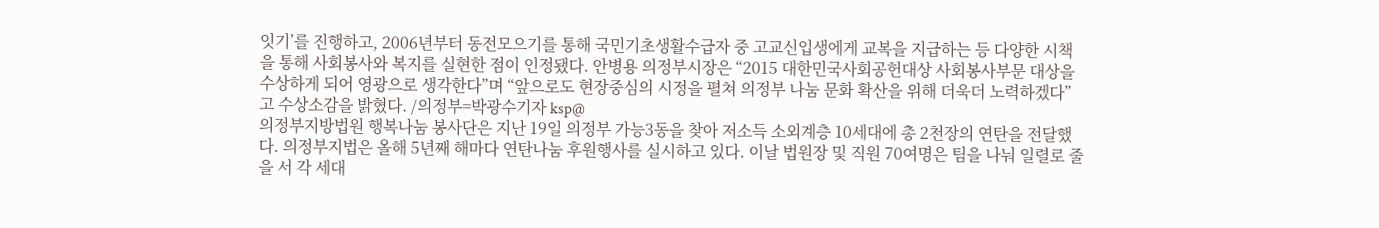잇기’를 진행하고, 2006년부터 동전모으기를 통해 국민기초생활수급자 중 고교신입생에게 교복을 지급하는 등 다양한 시책을 통해 사회봉사와 복지를 실현한 점이 인정됐다. 안병용 의정부시장은 “2015 대한민국사회공헌대상 사회봉사부문 대상을 수상하게 되어 영광으로 생각한다”며 “앞으로도 현장중심의 시정을 펼쳐 의정부 나눔 문화 확산을 위해 더욱더 노력하겠다”고 수상소감을 밝혔다. /의정부=박광수기자 ksp@
의정부지방법원 행복나눔 봉사단은 지난 19일 의정부 가능3동을 찾아 저소득 소외계층 10세대에 총 2천장의 연탄을 전달했다. 의정부지법은 올해 5년째 해마다 연탄나눔 후원행사를 실시하고 있다. 이날 법원장 및 직원 70여명은 팀을 나눠 일렬로 줄을 서 각 세대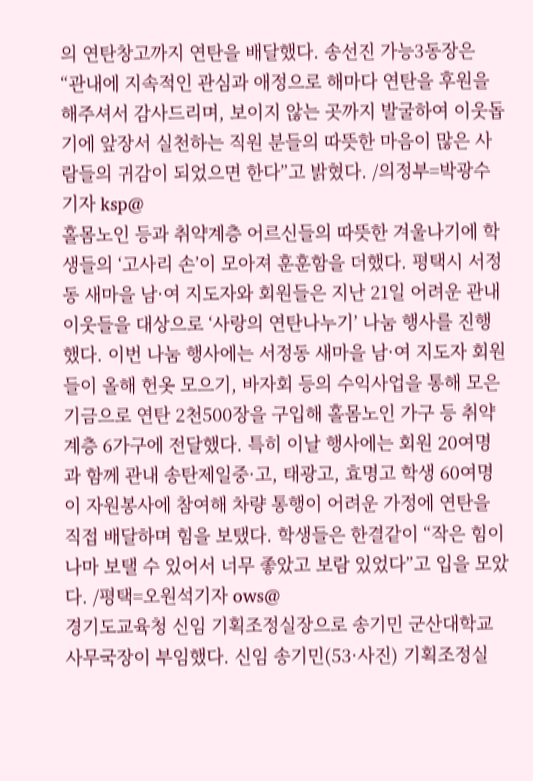의 연탄창고까지 연탄을 배달했다. 송선진 가능3동장은 “관내에 지속적인 관심과 애정으로 해마다 연탄을 후원을 해주셔서 감사드리며, 보이지 않는 곳까지 발굴하여 이웃돕기에 앞장서 실천하는 직원 분들의 따뜻한 마음이 많은 사람들의 귀감이 되었으면 한다”고 밝혔다. /의정부=박광수기자 ksp@
홀몸노인 등과 취약계층 어르신들의 따뜻한 겨울나기에 학생들의 ‘고사리 손’이 모아져 훈훈함을 더했다. 평택시 서정동 새마을 남·여 지도자와 회원들은 지난 21일 어려운 관내 이웃들을 대상으로 ‘사랑의 연탄나누기’ 나눔 행사를 진행했다. 이번 나눔 행사에는 서정동 새마을 남·여 지도자 회원들이 올해 헌옷 모으기, 바자회 등의 수익사업을 통해 모은 기금으로 연탄 2천500장을 구입해 홀몸노인 가구 등 취약계층 6가구에 전달했다. 특히 이날 행사에는 회원 20여명과 함께 관내 송탄제일중·고, 태광고, 효명고 학생 60여명이 자원봉사에 참여해 차량 통행이 어려운 가정에 연탄을 직접 배달하며 힘을 보탰다. 학생들은 한결같이 “작은 힘이나마 보탤 수 있어서 너무 좋았고 보람 있었다”고 입을 모았다. /평택=오원석기자 ows@
경기도교육청 신임 기획조정실장으로 송기민 군산대학교 사무국장이 부임했다. 신임 송기민(53·사진) 기획조정실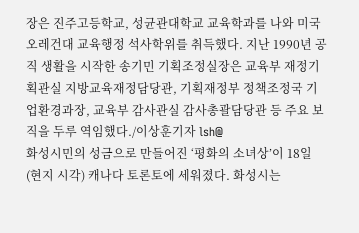장은 진주고등학교, 성균관대학교 교육학과를 나와 미국 오레건대 교육행정 석사학위를 취득했다. 지난 1990년 공직 생활을 시작한 송기민 기획조정실장은 교육부 재정기획관실 지방교육재정담당관, 기획재정부 정책조정국 기업환경과장, 교육부 감사관실 감사총괄담당관 등 주요 보직을 두루 역임했다./이상훈기자 lsh@
화성시민의 성금으로 만들어진 ‘평화의 소녀상’이 18일(현지 시각) 캐나다 토론토에 세워졌다. 화성시는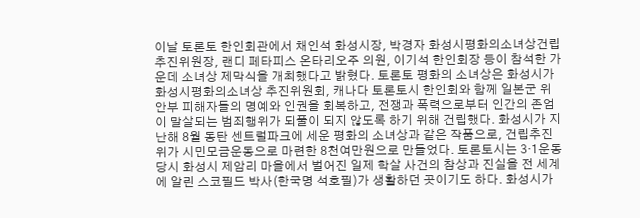이날 토론토 한인회관에서 채인석 화성시장, 박경자 화성시평화의소녀상건립추진위원장, 랜디 페타피스 온타리오주 의원, 이기석 한인회장 등이 참석한 가운데 소녀상 제막식을 개최했다고 밝혔다. 토론토 평화의 소녀상은 화성시가 화성시평화의소녀상 추진위원회, 캐나다 토론토시 한인회와 함께 일본군 위안부 피해자들의 명예와 인권을 회복하고, 전쟁과 폭력으로부터 인간의 존엄이 말살되는 범죄행위가 되풀이 되지 않도록 하기 위해 건립했다. 화성시가 지난해 8월 동탄 센트럴파크에 세운 평화의 소녀상과 같은 작품으로, 건립추진위가 시민모금운동으로 마련한 8천여만원으로 만들었다. 토론토시는 3·1운동 당시 화성시 제암리 마을에서 벌어진 일제 학살 사건의 참상과 진실을 전 세계에 알린 스코필드 박사(한국명 석호필)가 생활하던 곳이기도 하다. 화성시가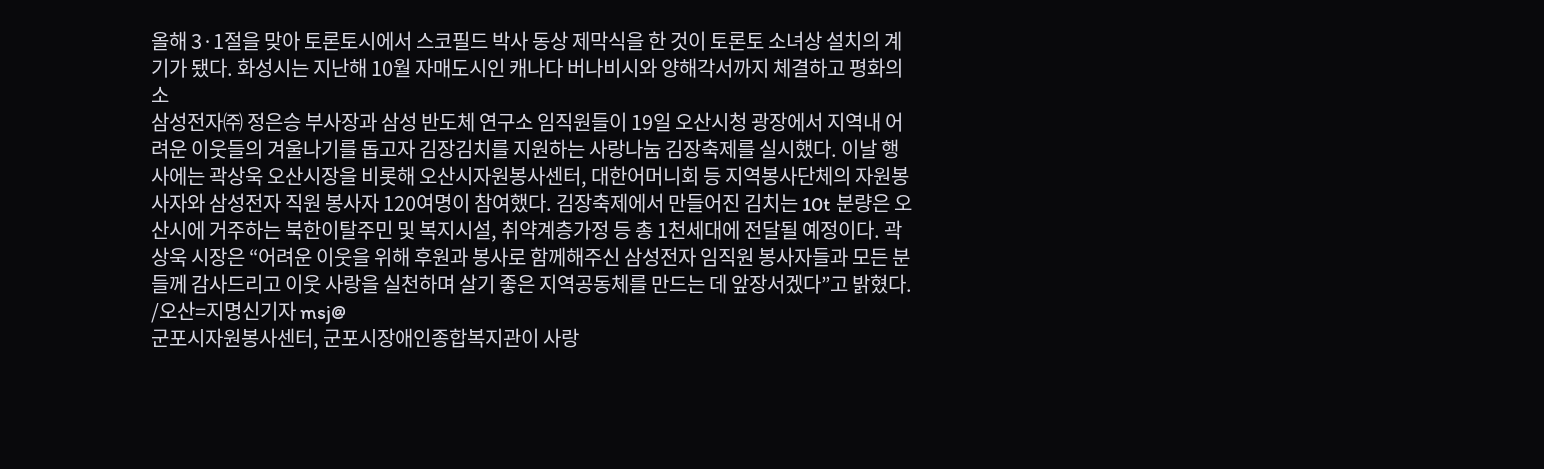올해 3·1절을 맞아 토론토시에서 스코필드 박사 동상 제막식을 한 것이 토론토 소녀상 설치의 계기가 됐다. 화성시는 지난해 10월 자매도시인 캐나다 버나비시와 양해각서까지 체결하고 평화의 소
삼성전자㈜ 정은승 부사장과 삼성 반도체 연구소 임직원들이 19일 오산시청 광장에서 지역내 어려운 이웃들의 겨울나기를 돕고자 김장김치를 지원하는 사랑나눔 김장축제를 실시했다. 이날 행사에는 곽상욱 오산시장을 비롯해 오산시자원봉사센터, 대한어머니회 등 지역봉사단체의 자원봉사자와 삼성전자 직원 봉사자 120여명이 참여했다. 김장축제에서 만들어진 김치는 10t 분량은 오산시에 거주하는 북한이탈주민 및 복지시설, 취약계층가정 등 총 1천세대에 전달될 예정이다. 곽상욱 시장은 “어려운 이웃을 위해 후원과 봉사로 함께해주신 삼성전자 임직원 봉사자들과 모든 분들께 감사드리고 이웃 사랑을 실천하며 살기 좋은 지역공동체를 만드는 데 앞장서겠다”고 밝혔다. /오산=지명신기자 msj@
군포시자원봉사센터, 군포시장애인종합복지관이 사랑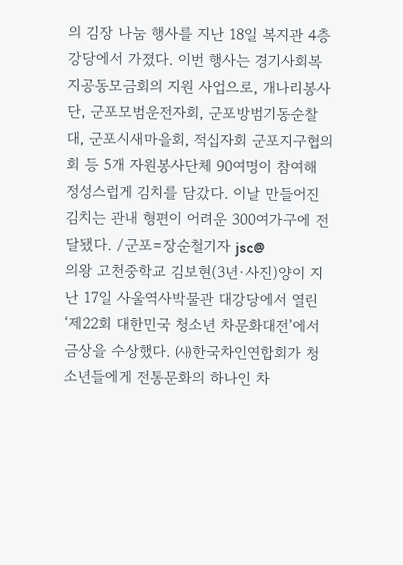의 김장 나눔 행사를 지난 18일 복지관 4층 강당에서 가졌다. 이번 행사는 경기사회복지공동모금회의 지원 사업으로, 개나리봉사단, 군포모범운전자회, 군포방범기동순찰대, 군포시새마을회, 적십자회 군포지구협의회 등 5개 자원봉사단체 90여명이 참여해 정성스럽게 김치를 담갔다. 이날 만들어진 김치는 관내 형편이 어려운 300여가구에 전달됐다. /군포=장순철기자 jsc@
의왕 고천중학교 김보현(3년·사진)양이 지난 17일 사울역사박물관 대강당에서 열린 ‘제22회 대한민국 청소년 차문화대전’에서 금상을 수상했다. ㈔한국차인연합회가 청소년들에게 전통문화의 하나인 차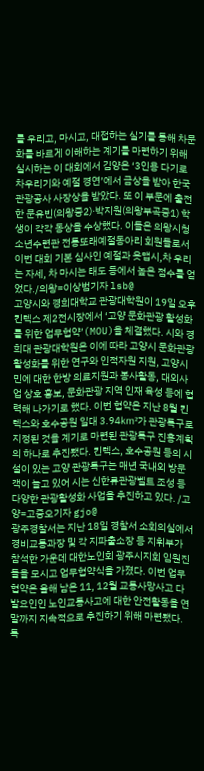를 우리고, 마시고, 대접하는 실기를 통해 차문화를 바르게 이해하는 계기를 마련하기 위해 실시하는 이 대회에서 김양은 ‘3인용 다기로 차우리기와 예절 경연’에서 금상을 받아 한국관광공사 사장상을 받았다. 또 이 부문에 출전한 문유빈(의왕중2)·박지원(의왕부곡중1) 학생이 각각 동상을 수상했다. 이들은 의왕시청소년수련관 전통또래예절동아리 회원들로서 이번 대회 기본 심사인 예절과 옷맵시,차 우리는 자세, 차 마시는 태도 등에서 높은 점수를 얻었다./의왕=이상범기자 lsb@
고양시와 경희대학교 관광대학원이 19일 오후 킨텍스 제2전시장에서 ‘고양 문화관광 활성화를 위한 업무협약’(MOU)을 체결했다. 시와 경희대 관광대학원은 이에 따라 고양시 문화관광 활성화를 위한 연구와 인적자원 지원, 고양시민에 대한 한방 의료지원과 봉사활동, 대외사업 상호 홍보, 문화관광 지역 인재 육성 등에 협력해 나가기로 했다. 이번 협약은 지난 8월 킨텍스와 호수공원 일대 3.94㎢가 관광특구로 지정된 것을 계기로 마련된 관광특구 진흥계획의 하나로 추진됐다. 킨텍스, 호수공원 등의 시설이 있는 고양 관광특구는 매년 국내외 방문객이 늘고 있어 시는 신한류관광벨트 조성 등 다양한 관광활성화 사업을 추진하고 있다. /고양=고중오기자 gjo@
광주경찰서는 지난 18일 경찰서 소회의실에서 경비교통과장 및 각 지파출소장 등 지휘부가 참석한 가운데 대한노인회 광주시지회 임원진들을 모시고 업무협약식을 가졌다. 이번 업무협약은 올해 남은 11, 12월 교통사망사고 다발요인인 노인교통사고에 대한 안전활동을 연말까지 지속적으로 추진하기 위해 마련됐다. 특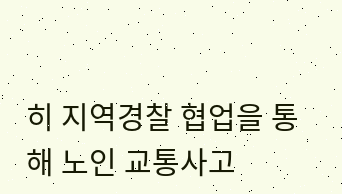히 지역경찰 협업을 통해 노인 교통사고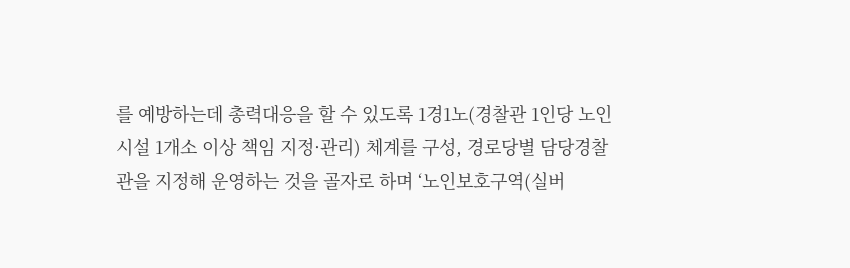를 예방하는데 총력대응을 할 수 있도록 1경1노(경찰관 1인당 노인시설 1개소 이상 책임 지정·관리) 체계를 구성, 경로당별 담당경찰관을 지정해 운영하는 것을 골자로 하며 ‘노인보호구역(실버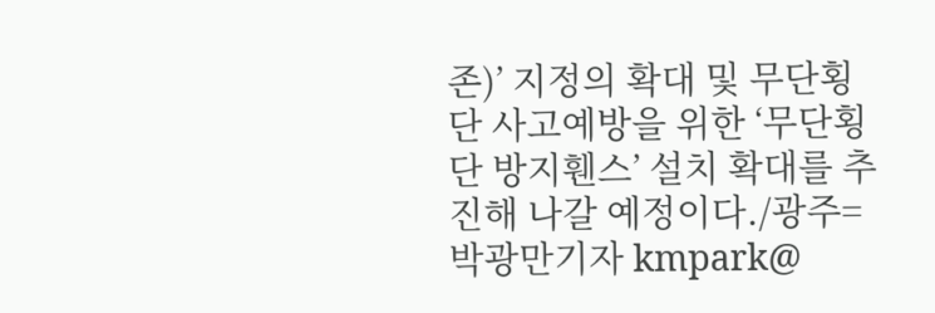존)’ 지정의 확대 및 무단횡단 사고예방을 위한 ‘무단횡단 방지휀스’ 설치 확대를 추진해 나갈 예정이다./광주=박광만기자 kmpark@